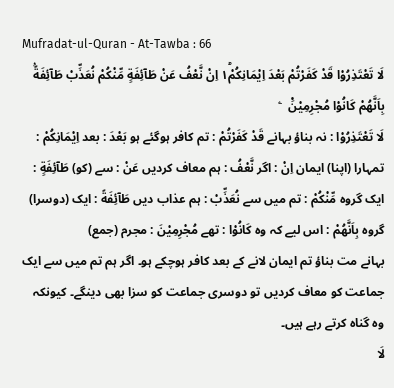Mufradat-ul-Quran - At-Tawba : 66
لَا تَعْتَذِرُوْا قَدْ كَفَرْتُمْ بَعْدَ اِیْمَانِكُمْ١ؕ اِنْ نَّعْفُ عَنْ طَآئِفَةٍ مِّنْكُمْ نُعَذِّبْ طَآئِفَةًۢ بِاَنَّهُمْ كَانُوْا مُجْرِمِیْنَ۠   ۧ
لَا تَعْتَذِرُوْا : نہ بناؤ بہانے قَدْ كَفَرْتُمْ : تم کافر ہوگئے ہو بَعْدَ : بعد اِيْمَانِكُمْ : تمہارا (اپنا) ایمان اِنْ : اگر نَّعْفُ : ہم معاف کردیں عَنْ : سے (کو) طَآئِفَةٍ : ایک گروہ مِّنْكُمْ : تم میں سے نُعَذِّبْ : ہم عذاب دیں طَآئِفَةً : ایک (دوسرا) گروہ بِاَنَّهُمْ : اس لیے کہ وہ كَانُوْا : تھے مُجْرِمِيْنَ : مجرم (جمع)
بہانے مت بناؤ تم ایمان لانے کے بعد کافر ہوچکے ہو۔ اگر ہم تم میں سے ایک جماعت کو معاف کردیں تو دوسری جماعت کو سزا بھی دینگے۔ کیونکہ وہ گناہ کرتے رہے ہیں۔
لَا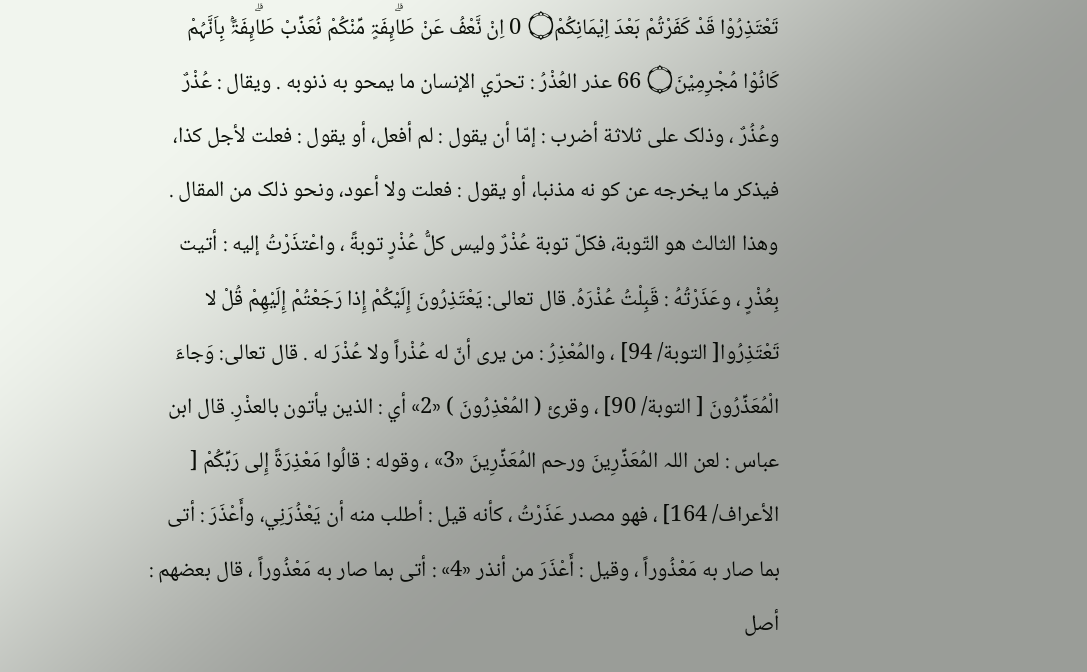تَعْتَذِرُوْا قَدْ كَفَرْتُمْ بَعْدَ اِيْمَانِكُمْ۝ 0 اِنْ نَّعْفُ عَنْ طَاۗىِٕفَۃٍ مِّنْكُمْ نُعَذِّبْ طَاۗىِٕفَۃًۢ بِاَنَّہُمْ كَانُوْا مُجْرِمِيْنَ۝ 66 عذر العُذْرُ : تحرّي الإنسان ما يمحو به ذنوبه . ويقال : عُذْرٌ وعُذُرٌ ، وذلک علی ثلاثة أضرب : إمّا أن يقول : لم أفعل، أو يقول : فعلت لأجل کذا، فيذكر ما يخرجه عن کو نه مذنبا، أو يقول : فعلت ولا أعود، ونحو ذلک من المقال . وهذا الثالث هو التّوبة، فكلّ توبة عُذْرٌ ولیس کلُّ عُذْرٍ توبةً ، واعْتذَرْتُ إليه : أتيت بِعُذْرٍ ، وعَذَرْتُهُ : قَبِلْتُ عُذْرَهُ. قال تعالی: يَعْتَذِرُونَ إِلَيْكُمْ إِذا رَجَعْتُمْ إِلَيْهِمْ قُلْ لا تَعْتَذِرُوا[ التوبة/ 94] ، والمُعْذِرُ : من يرى أنّ له عُذْراً ولا عُذْرَ له . قال تعالی: وَجاءَ الْمُعَذِّرُونَ [ التوبة/ 90] ، وقرئ ( المُعْذِرُونَ ) «2» أي : الذین يأتون بالعذْرِ. قال ابن عباس : لعن اللہ المُعَذِّرِينَ ورحم المُعَذِّرِينَ «3» ، وقوله : قالُوا مَعْذِرَةً إِلى رَبِّكُمْ [ الأعراف/ 164] ، فهو مصدر عَذَرْتُ ، كأنه قيل : أطلب منه أن يَعْذُرَنِي، وأَعْذَرَ : أتى بما صار به مَعْذُوراً ، وقیل : أَعْذَرَ من أنذر «4» : أتى بما صار به مَعْذُوراً ، قال بعضهم : أصل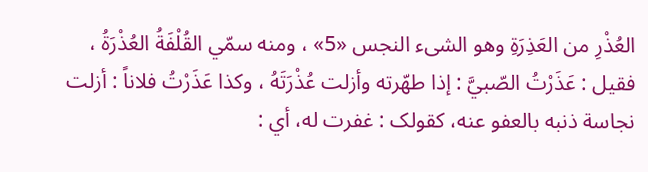العُذْرِ من العَذِرَةِ وهو الشیء النجس «5» ، ومنه سمّي القُلْفَةُ العُذْرَةُ ، فقیل : عَذَرْتُ الصّبيَّ : إذا طهّرته وأزلت عُذْرَتَهُ ، وکذا عَذَرْتُ فلاناً : أزلت نجاسة ذنبه بالعفو عنه، کقولک : غفرت له، أي :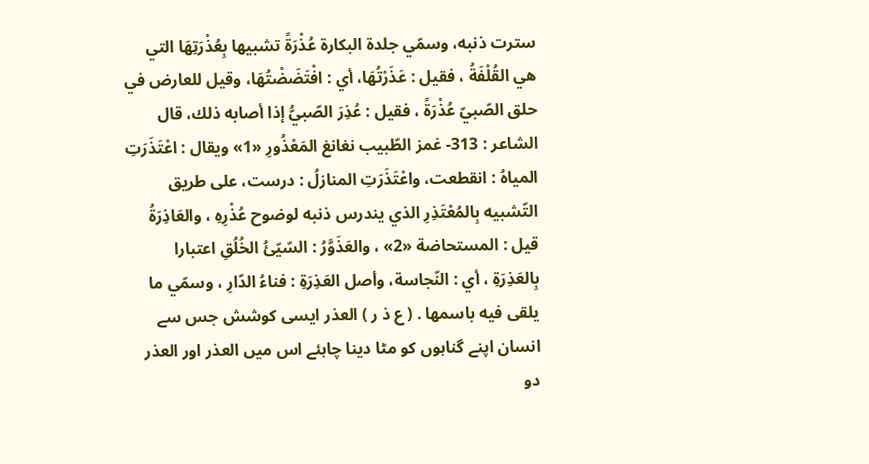سترت ذنبه، وسمّي جلدة البکارة عُذْرَةً تشبيها بِعُذْرَتِهَا التي هي القُلْفَةُ ، فقیل : عَذَرْتُهَا، أي : افْتَضَضْتُهَا، وقیل للعارض في حلق الصّبيّ عُذْرَةً ، فقیل : عُذِرَ الصّبيُّ إذا أصابه ذلك، قال الشاعر : 313- غمز الطّبيب نغانغ المَعْذُورِ «1» ويقال : اعْتَذَرَتِ المیاهُ : انقطعت، واعْتَذَرَتِ المنازلُ : درست، علی طریق التّشبيه بِالمُعْتَذِرِ الذي يندرس ذنبه لوضوح عُذْرِهِ ، والعَاذِرَةُ قيل : المستحاضة «2» ، والعَذَوَّرُ : السّيّئُ الخُلُقِ اعتبارا بِالعَذِرَةِ ، أي : النّجاسة، وأصل العَذِرَةِ : فناءُ الدّارِ ، وسمّي ما يلقی فيه باسمها . ( ع ذ ر ) العذر ایسی کوشش جس سے انسان اپنے گناہوں کو مٹا دینا چاہئے اس میں العذر اور العذر دو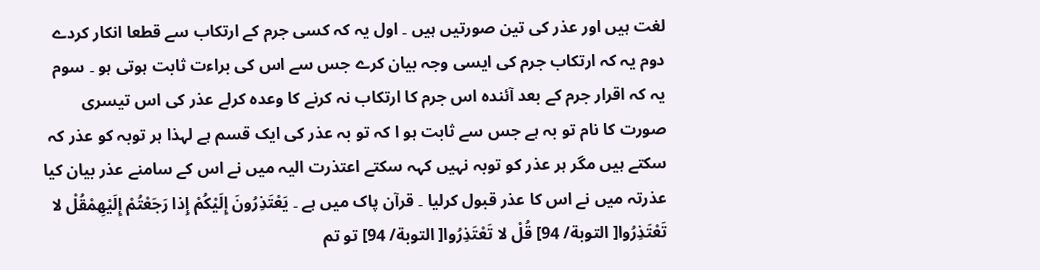لغت ہیں اور عذر کی تین صورتیں ہیں ۔ اول یہ کہ کسی جرم کے ارتکاب سے قطعا انکار کردے دوم یہ کہ ارتکاب جرم کی ایسی وجہ بیان کرے جس سے اس کی براءت ثابت ہوتی ہو ۔ سوم یہ کہ اقرار جرم کے بعد آئندہ اس جرم کا ارتکاب نہ کرنے کا وعدہ کرلے عذر کی اس تیسری صورت کا نام تو بہ ہے جس سے ثابت ہو ا کہ تو بہ عذر کی ایک قسم ہے لہذا ہر توبہ کو عذر کہ سکتے ہیں مگر ہر عذر کو توبہ نہیں کہہ سکتے اعتذرت الیہ میں نے اس کے سامنے عذر بیان کیا عذرتہ میں نے اس کا عذر قبول کرلیا ۔ قرآن پاک میں ہے ۔ يَعْتَذِرُونَ إِلَيْكُمْ إِذا رَجَعْتُمْ إِلَيْهِمْقُلْ لا تَعْتَذِرُوا[ التوبة/ 94] قُلْ لا تَعْتَذِرُوا[ التوبة/ 94] تو تم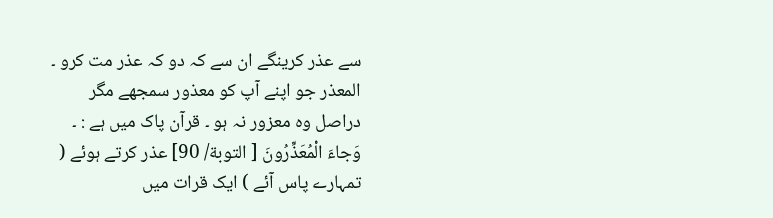سے عذر کرینگے ان سے کہ دو کہ عذر مت کرو ۔ المعذر جو اپنے آپ کو معذور سمجھے مگر دراصل وہ معزور نہ ہو ۔ قرآن پاک میں ہے : ۔ وَجاءَ الْمُعَذِّرُونَ [ التوبة/ 90] عذر کرتے ہوئے ( تمہارے پاس آئے ) ایک قرات میں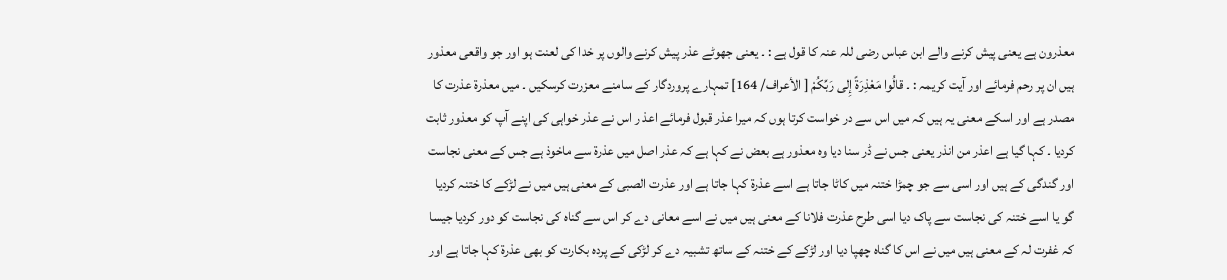معذرون ہے یعنی پیش کرنے والے ابن عباس رضی للہ عنہ کا قول ہے : ۔ یعنی جھوٹے عذر پیش کرنے والوں پر خدا کی لعنت ہو اور جو واقعی معذور ہیں ان پر رحم فرمائے اور آیت کریمہ : ۔ قالُوا مَعْذِرَةً إِلى رَبِّكُمْ [ الأعراف/ 164] تمہارے پروردگار کے سامنے معزرت کرسکیں ۔ میں معذرۃ عذرت کا مصدر ہے اور اسکے معنی یہ ہیں کہ میں اس سے در خواست کرتا ہوں کہ میرا عذر قبول فرمائے اعذ ر اس نے عذر خواہی کی اپنے آپ کو معذور ثابت کردیا ۔ کہا گیا ہے اعذر من انذر یعنی جس نے ڈر سنا دیا وہ معذور ہے بعض نے کہا ہے کہ عذر اصل میں عذرۃ سے ماخوذ ہے جس کے معنی نجاست اور گندگی کے ہیں اور اسی سے جو چمڑا ختنہ میں کاٹا جاتا ہے اسے عذرۃ کہا جاتا ہے اور عذرت الصبی کے معنی ہیں میں نے لڑکے کا ختنہ کردیا گو یا اسے ختنہ کی نجاست سے پاک دیا اسی طرح عذرت فلانا کے معنی ہیں میں نے اسے معانی دے کر اس سے گناہ کی نجاست کو دور کردیا جیسا کہ غفرت لہ کے معنی ہیں میں نے اس کا گناہ چھپا دیا اور لڑکے کے ختنہ کے ساتھ تشبیہ دے کر لڑکی کے پردہ بکارت کو بھی عذرۃ کہا جاتا ہے اور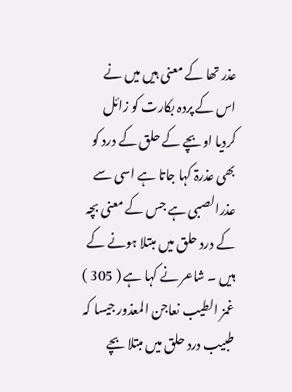عذر تھا کے معنی ہیں میں نے اس کے پردہ بکارت کو زائل کردیا اوبچے کے حلق کے درد کو بھی عذرۃ کہا جاتا ہے اسی سے عذرالصبی ہے جس کے معنی بچہ کے درد حلق میں مبتلا ہونے کے ہیں ۔ شاعر نے کہا ہے ( 305 ) غمز الطیب نعاجن المعذور جیسا کہ طبیب درد حلق میں مبتلا بچے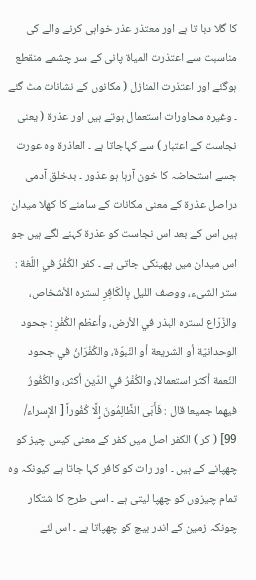کا گلا دبا تا ہے اور معتذر عذر خواہی کرنے والے کی مناسبت سے اعتذرت المیاۃ پانی کے سر چشمے منقطع ہوگئے اور اعتذرت المنازل ( مکانوں کے نشانات مٹ گئے ۔ وغیرہ محاورات استعمال ہوتے ہیں اور عذرۃ ( یعنی نجاست کے اعتبار ) سے کہاجاتا ہے ۔ العاذرۃ وہ عورت جسے استحاضہ کا خون آرہا ہو عذور ۔ بدخلق آدمی دراصل عذرۃ کے معنی مکانات کے سامنے کا کھلا میدان ہیں اس کے بعد اس نجاست کو عذرۃ کہنے لگے ہیں جو اس میدان میں پھینکی جاتی ہے ۔ كفر الكُفْرُ في اللّغة : ستر الشیء، ووصف اللیل بِالْكَافِرِ لستره الأشخاص، والزّرّاع لستره البذر في الأرض، وأعظم الكُفْرِ : جحود الوحدانيّة أو الشریعة أو النّبوّة، والکُفْرَانُ في جحود النّعمة أكثر استعمالا، والکُفْرُ في الدّين أكثر، والکُفُورُ فيهما جمیعا قال : فَأَبَى الظَّالِمُونَ إِلَّا كُفُوراً [ الإسراء/ 99] ( کر ) الکفر اصل میں کفر کے معنی کیس چیز کو چھپانے کے ہیں ۔ اور رات کو کافر کہا جاتا ہے کیونکہ وہ تمام چیزوں کو چھپا لیتی ہے ۔ اسی طرح کا شتکار چونکہ زمین کے اندر بیچ کو چھپاتا ہے ۔ اس لئے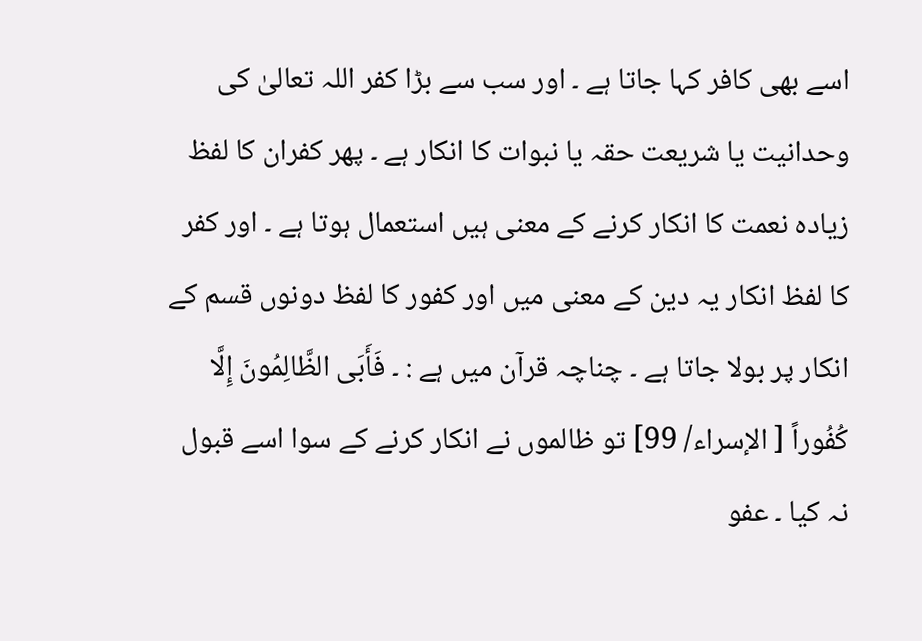اسے بھی کافر کہا جاتا ہے ۔ اور سب سے بڑا کفر اللہ تعالیٰ کی وحدانیت یا شریعت حقہ یا نبوات کا انکار ہے ۔ پھر کفران کا لفظ زیادہ نعمت کا انکار کرنے کے معنی ہیں استعمال ہوتا ہے ۔ اور کفر کا لفظ انکار یہ دین کے معنی میں اور کفور کا لفظ دونوں قسم کے انکار پر بولا جاتا ہے ۔ چناچہ قرآن میں ہے : ۔ فَأَبَى الظَّالِمُونَ إِلَّا كُفُوراً [ الإسراء/ 99] تو ظالموں نے انکار کرنے کے سوا اسے قبول نہ کیا ۔ عفو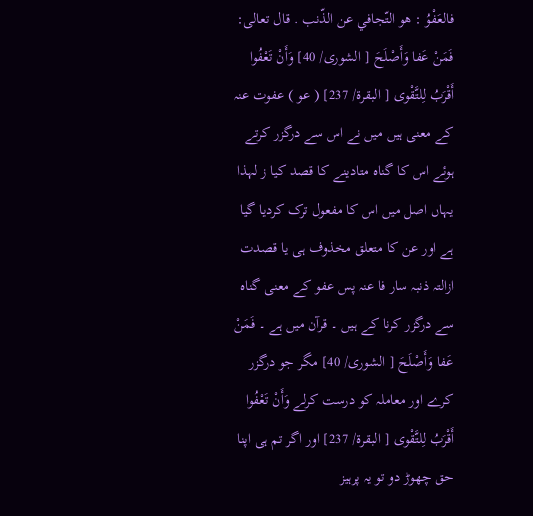فالعَفْوُ : هو التّجافي عن الذّنب . قال تعالی: فَمَنْ عَفا وَأَصْلَحَ [ الشوری/ 40] وَأَنْ تَعْفُوا أَقْرَبُ لِلتَّقْوى [ البقرة/ 237] ( عو ) عفوت عنہ کے معنی ہیں میں نے اس سے درگزر کرتے ہوئے اس کا گناہ متادینے کا قصد کیا ز لہذا یہاں اصل میں اس کا مفعول ترک کردیا گیا ہے اور عن کا متعلق مخذوف ہی یا قصدت ازالتہ ذنبہ سار فا عنہ پس عفو کے معنی گناہ سے درگزر کرنا کے ہیں ۔ قرآن میں ہے ۔ فَمَنْ عَفا وَأَصْلَحَ [ الشوری/ 40] مگر جو درگزر کرے اور معاملہ کو درست کرلے وَأَنْ تَعْفُوا أَقْرَبُ لِلتَّقْوى [ البقرة/ 237] اور اگر تم ہی اپنا حق چھوڑ دو تو یہ پرہیز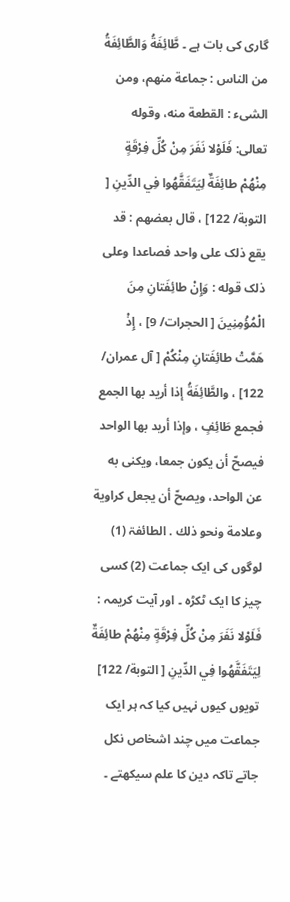گاری کی بات ہے ۔ طَّائِفَةُ وَالطَّائِفَةُ من الناس : جماعة منهم، ومن الشیء : القطعة منه، وقوله تعالی: فَلَوْلا نَفَرَ مِنْ كُلِّ فِرْقَةٍ مِنْهُمْ طائِفَةٌ لِيَتَفَقَّهُوا فِي الدِّينِ [ التوبة/ 122] ، قال بعضهم : قد يقع ذلک علی واحد فصاعدا وعلی ذلک قوله : وَإِنْ طائِفَتانِ مِنَ الْمُؤْمِنِينَ [ الحجرات/ 9] ، إِذْ هَمَّتْ طائِفَتانِ مِنْكُمْ [ آل عمران/ 122] ، والطَّائِفَةُ إذا أريد بها الجمع فجمع طَائِفٍ ، وإذا أريد بها الواحد فيصحّ أن يكون جمعا، ويكنى به عن الواحد، ويصحّ أن يجعل کراوية وعلامة ونحو ذلك . الطائفۃ (1) لوگوں کی ایک جماعت (2) کسی چیز کا ایک ٹکڑہ ۔ اور آیت کریمہ : فَلَوْلا نَفَرَ مِنْ كُلِّ فِرْقَةٍ مِنْهُمْ طائِفَةٌ لِيَتَفَقَّهُوا فِي الدِّينِ [ التوبة/ 122] تویوں کیوں نہیں کیا کہ ہر ایک جماعت میں چند اشخاص نکل جاتے تاکہ دین کا علم سیکھتے ۔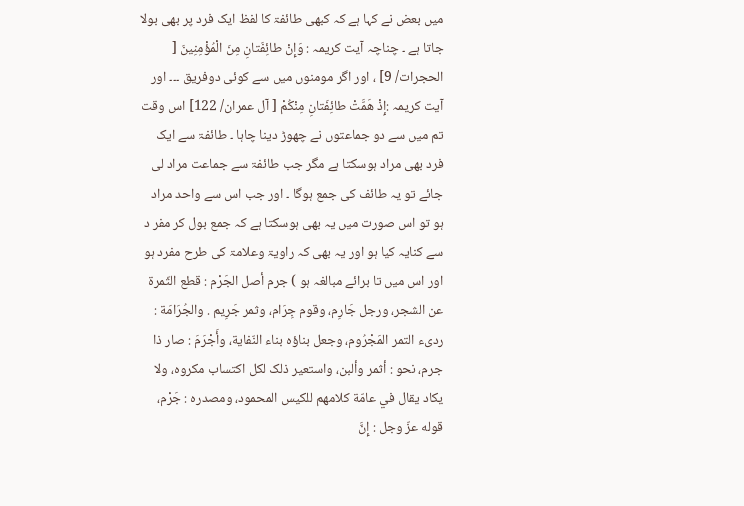میں بعض نے کہا ہے کہ کبھی طائفۃ کا لفظ ایک فرد پر بھی بولا جاتا ہے ۔ چناچہ آیت کریمہ : وَإِنْ طائِفَتانِ مِنَ الْمُؤْمِنِينَ [ الحجرات/ 9] ، اور اگر مومنوں میں سے کوئی دوفریق ۔۔۔ اور آیت کریمہ :إِذْ هَمَّتْ طائِفَتانِ مِنْكُمْ [ آل عمران/ 122] اس وقت تم میں سے دو جماعتوں نے چھوڑ دینا چاہا ۔ طائفۃ سے ایک فرد بھی مراد ہوسکتا ہے مگر جب طائفۃ سے جماعت مراد لی جائے تو یہ طائف کی جمع ہوگا ۔ اور جب اس سے واحد مراد ہو تو اس صورت میں یہ بھی ہوسکتا ہے کہ جمع بول کر مفر د سے کنایہ کیا ہو اور یہ بھی کہ راویۃ وعلامۃ کی طرح مفرد ہو اور اس میں تا برائے مبالغہ ہو ) جرم أصل الجَرْم : قطع الثّمرة عن الشجر، ورجل جَارِم، وقوم جِرَام، وثمر جَرِيم . والجُرَامَة : ردیء التمر المَجْرُوم، وجعل بناؤه بناء النّفاية، وأَجْرَمَ : صار ذا جرم، نحو : أثمر وألبن، واستعیر ذلک لکل اکتساب مکروه، ولا يكاد يقال في عامّة کلامهم للكيس المحمود، ومصدره : جَرْم، قوله عزّ وجل : إِنَّ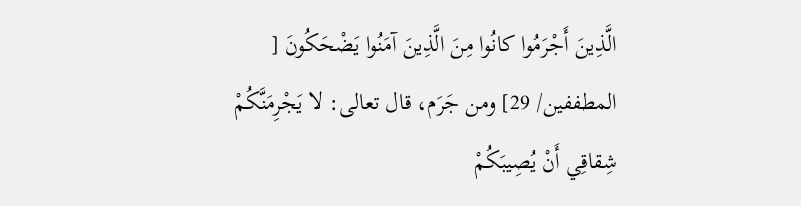الَّذِينَ أَجْرَمُوا کانُوا مِنَ الَّذِينَ آمَنُوا يَضْحَكُونَ [ المطففین/ 29] ومن جَرَم، قال تعالی: لا يَجْرِمَنَّكُمْ شِقاقِي أَنْ يُصِيبَكُمْ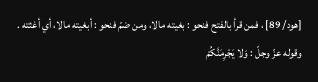[هود/ 89] ، فمن قرأ بالفتح فنحو : بغیته مالا، ومن ضمّ فنحو : أبغیته مالا، أي أغثته . وقوله عزّ وجلّ : وَلا يَجْرِمَنَّكُمْ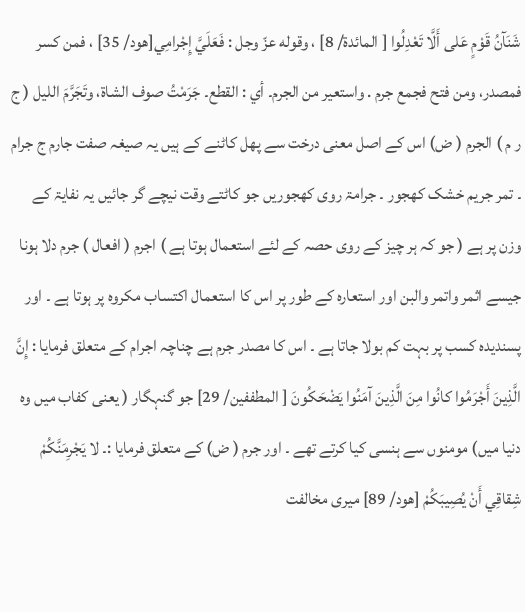شَنَآنُ قَوْمٍ عَلى أَلَّا تَعْدِلُوا [ المائدة/ 8] ، وقوله عزّ وجل : فَعَلَيَّ إِجْرامِي[هود/ 35] ، فمن کسر فمصدر، ومن فتح فجمع جرم . واستعیر من الجرم۔ أي : القطع۔ جَرَمْتُ صوف الشاة، وتَجَرَّمَ اللیل ( ج ر م ) الجرم ( ض) اس کے اصل معنی درخت سے پھل کاٹنے کے ہیں یہ صیغہ صفت جارم ج جرام ۔ تمر جریم خشک کھجور ۔ جرامۃ روی کھجوریں جو کاٹتے وقت نیچے گر جائیں یہ نفایۃ کے وزن پر ہے ( جو کہ ہر چیز کے روی حصہ کے لئے استعمال ہوتا ہے ) اجرم ( افعال ) جرم دلا ہونا جیسے اثمر واتمر والبن اور استعارہ کے طور پر اس کا استعمال اکتساب مکروہ پر ہوتا ہے ۔ اور پسندیدہ کسب پر بہت کم بولا جاتا ہے ۔ اس کا مصدر جرم ہے چناچہ اجرام کے متعلق فرمایا : إِنَّ الَّذِينَ أَجْرَمُوا کانُوا مِنَ الَّذِينَ آمَنُوا يَضْحَكُونَ [ المطففین/ 29] جو گنہگار ( یعنی کفاب میں وہ دنیا میں) مومنوں سے ہنسی کیا کرتے تھے ۔ اور جرم ( ض) کے متعلق فرمایا :۔ لا يَجْرِمَنَّكُمْ شِقاقِي أَنْ يُصِيبَكُمْ [هود/ 89] میری مخالفت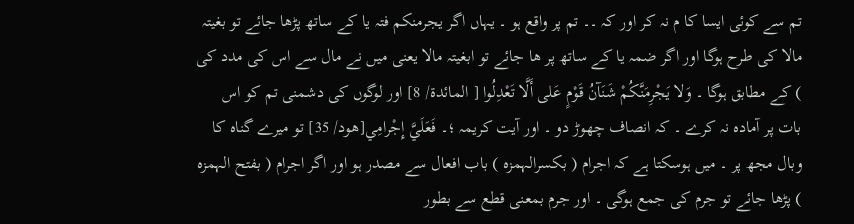تم سے کوئی ایسا کا م نہ کر اور کہ ۔۔ تم پر واقع ہو ۔ یہاں اگر یجرمنکم فتہ یا کے ساتھ پڑھا جائے تو بغیتہ مالا کی طرح ہوگا اور اگر ضمہ یا کے ساتھ پر ھا جائے تو ابغیتہ مالا یعنی میں نے مال سے اس کی مدد کی ) کے مطابق ہوگا ۔ وَلا يَجْرِمَنَّكُمْ شَنَآنُ قَوْمٍ عَلى أَلَّا تَعْدِلُوا [ المائدة/ 8] اور لوگوں کی دشمنی تم کو اس بات پر آمادہ نہ کرے ۔ کہ انصاف چھوڑ دو ۔ اور آیت کریمہ ؛۔ فَعَلَيَّ إِجْرامِي[هود/ 35] تو میرے گناہ کا وبال مجھ پر ۔ میں ہوسکتا ہے کہ اجرام ( بکسرالہمزہ ) باب افعال سے مصدر ہو اور اگر اجرام ( بفتح الہمزہ ) پڑھا جائے تو جرم کی جمع ہوگی ۔ اور جرم بمعنی قطع سے بطور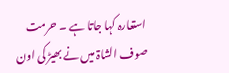استعارہ کہا جاتا ہے ۔ حرمت صوف الشاۃ میں نے بھیڑ کی اون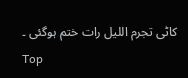کاٹی تجرم اللیل رات ختم ہوگئی ۔
Top